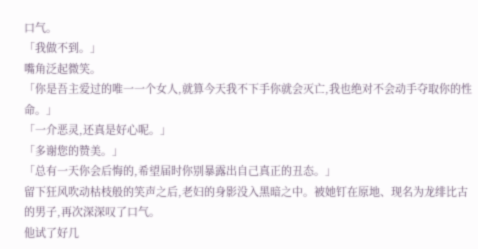口气。
「我做不到。」
嘴角泛起微笑。
「你是吾主爱过的唯一一个女人,就算今天我不下手你就会灭亡,我也绝对不会动手夺取你的性命。」
「一介恶灵,还真是好心呢。」
「多谢您的赞美。」
「总有一天你会后悔的,希望届时你别暴露出自己真正的丑态。」
留下狂风吹动枯枝般的笑声之后,老妇的身影没入黑暗之中。被她钉在原地、现名为龙绯比古的男子,再次深深叹了口气。
他试了好几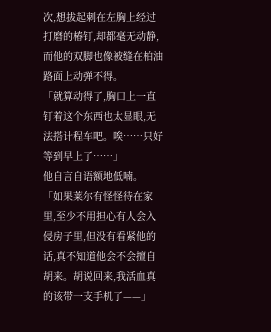次,想拔起刺在左胸上经过打磨的椿钉,却都毫无动静,而他的双脚也像被缝在柏油路面上动弹不得。
「就算动得了,胸口上一直钉着这个东西也太显眼,无法搭计程车吧。唉……只好等到早上了……」
他自言自语额地低喃。
「如果莱尔有怪怪待在家里,至少不用担心有人会入侵房子里,但没有看紧他的话,真不知道他会不会擅自胡来。胡说回来,我活血真的该带一支手机了——」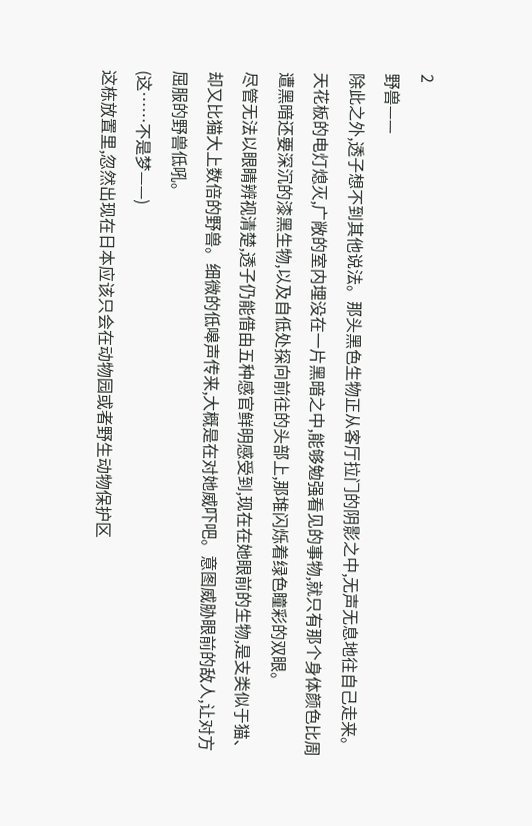2
野兽——
除此之外,透子想不到其他说法。那头黑色生物正从客厅拉门的阴影之中,无声无息地往自己走来。
天花板的电灯熄灭,广敞的室内埋没在一片黑暗之中,能够勉强看见的事物,就只有那个身体颜色比周遭黑暗还要深沉的漆黑生物,以及自低处探向前往的头部上,那堆闪烁着绿色瞳彩的双眼。
尽管无法以眼睛辨视清楚,透子仍能借由五种感官鲜明感受到,现在在她眼前的生物,是支类似于猫、却又比猫大上数倍的野兽。细微的低嗥声传来,大概是在对她威吓吧。意图威胁眼前的敌人,让对方屈服的野兽低吼。
(这……不是梦——)
这栋放置里,忽然出现在日本应该只会在动物园或者野生动物保护区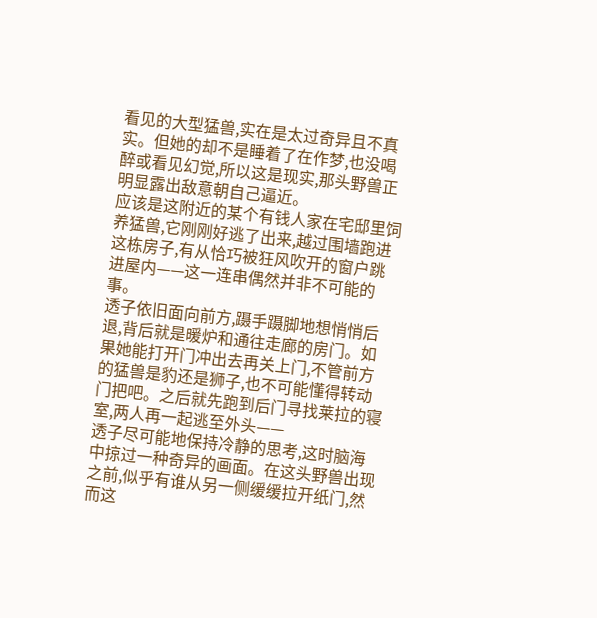看见的大型猛兽,实在是太过奇异且不真实。但她的却不是睡着了在作梦,也没喝醉或看见幻觉,所以这是现实,那头野兽正明显露出敌意朝自己逼近。
应该是这附近的某个有钱人家在宅邸里饲养猛兽,它刚刚好逃了出来,越过围墙跑进这栋房子,有从恰巧被狂风吹开的窗户跳进屋内——这一连串偶然并非不可能的事。
透子依旧面向前方,蹑手蹑脚地想悄悄后退,背后就是暖炉和通往走廊的房门。如果她能打开门冲出去再关上门,不管前方的猛兽是豹还是狮子,也不可能懂得转动门把吧。之后就先跑到后门寻找莱拉的寝室,两人再一起逃至外头——
透子尽可能地保持冷静的思考,这时脑海中掠过一种奇异的画面。在这头野兽出现之前,似乎有谁从另一侧缓缓拉开纸门,然而这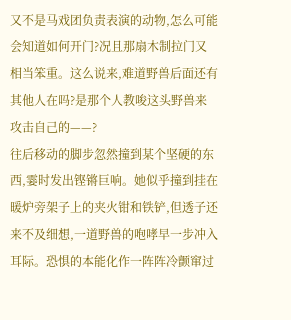又不是马戏团负责表演的动物,怎么可能会知道如何开门?况且那扇木制拉门又相当笨重。这么说来,难道野兽后面还有其他人在吗?是那个人教唆这头野兽来攻击自己的——?
往后移动的脚步忽然撞到某个坚硬的东西,霎时发出铿锵巨响。她似乎撞到挂在暖炉旁架子上的夹火钳和铁铲,但透子还来不及细想,一道野兽的咆哮早一步冲入耳际。恐惧的本能化作一阵阵冷颤窜过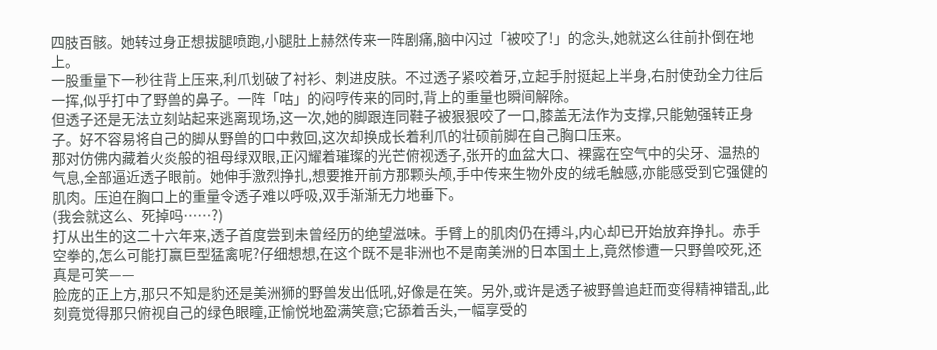四肢百骸。她转过身正想拔腿喷跑,小腿肚上赫然传来一阵剧痛,脑中闪过「被咬了!」的念头,她就这么往前扑倒在地上。
一股重量下一秒往背上压来,利爪划破了衬衫、刺进皮肤。不过透子紧咬着牙,立起手肘挺起上半身,右肘使劲全力往后一挥,似乎打中了野兽的鼻子。一阵「咕」的闷哼传来的同时,背上的重量也瞬间解除。
但透子还是无法立刻站起来逃离现场,这一次,她的脚跟连同鞋子被狠狠咬了一口,膝盖无法作为支撑,只能勉强转正身子。好不容易将自己的脚从野兽的口中救回,这次却换成长着利爪的壮硕前脚在自己胸口压来。
那对仿佛内藏着火炎般的祖母绿双眼,正闪耀着璀璨的光芒俯视透子,张开的血盆大口、裸露在空气中的尖牙、温热的气息,全部逼近透子眼前。她伸手激烈挣扎,想要推开前方那颗头颅,手中传来生物外皮的绒毛触感,亦能感受到它强健的肌肉。压迫在胸口上的重量令透子难以呼吸,双手渐渐无力地垂下。
(我会就这么、死掉吗……?)
打从出生的这二十六年来,透子首度尝到未曾经历的绝望滋味。手臂上的肌肉仍在搏斗,内心却已开始放弃挣扎。赤手空拳的,怎么可能打赢巨型猛禽呢?仔细想想,在这个既不是非洲也不是南美洲的日本国土上,竟然惨遭一只野兽咬死,还真是可笑——
脸庞的正上方,那只不知是豹还是美洲狮的野兽发出低吼,好像是在笑。另外,或许是透子被野兽追赶而变得精神错乱,此刻竟觉得那只俯视自己的绿色眼瞳,正愉悦地盈满笑意;它舔着舌头,一幅享受的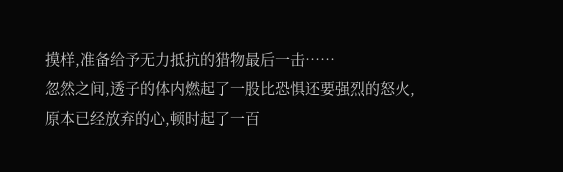摸样,准备给予无力抵抗的猎物最后一击……
忽然之间,透子的体内燃起了一股比恐惧还要强烈的怒火,原本已经放弃的心,顿时起了一百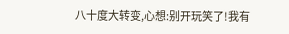八十度大转变,心想:别开玩笑了!我有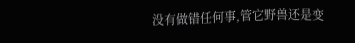没有做错任何事,管它野兽还是变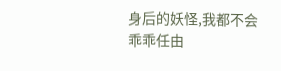身后的妖怪,我都不会乖乖任由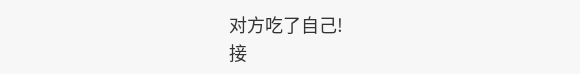对方吃了自己!
接